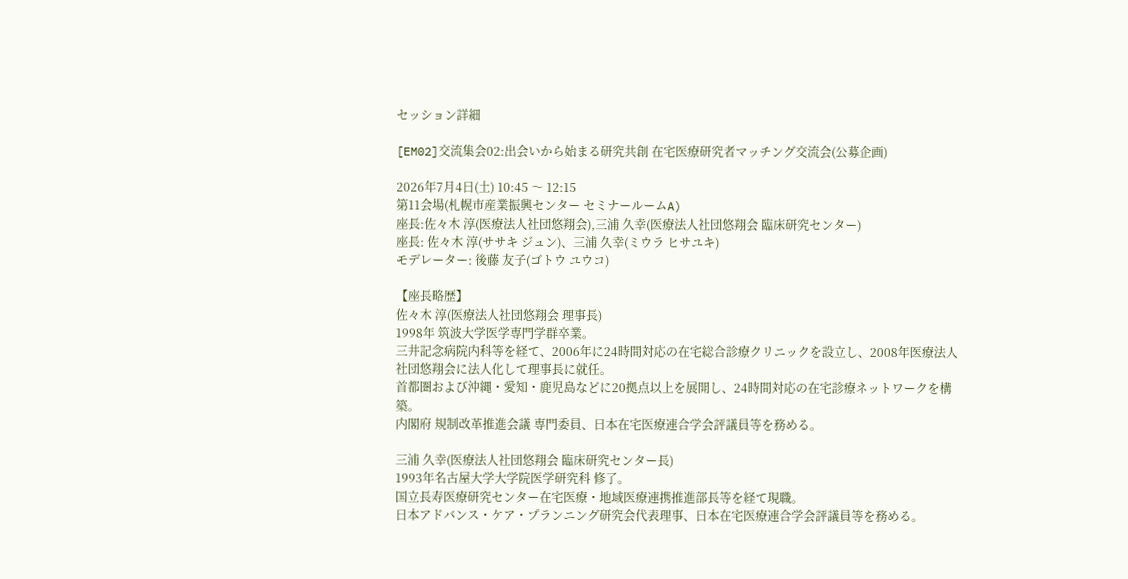セッション詳細

[EM02]交流集会02:出会いから始まる研究共創 在宅医療研究者マッチング交流会(公募企画)

2026年7月4日(土) 10:45 〜 12:15
第11会場(札幌市産業振興センター セミナールームA)
座長:佐々木 淳(医療法人社団悠翔会),三浦 久幸(医療法人社団悠翔会 臨床研究センター)
座長: 佐々木 淳(ササキ ジュン)、三浦 久幸(ミウラ ヒサユキ)
モデレーター: 後藤 友子(ゴトウ ユウコ)

【座長略歴】
佐々木 淳(医療法人社団悠翔会 理事長)
1998年 筑波大学医学専門学群卒業。
三井記念病院内科等を経て、2006年に24時間対応の在宅総合診療クリニックを設立し、2008年医療法人社団悠翔会に法人化して理事長に就任。
首都圏および沖縄・愛知・鹿児島などに20拠点以上を展開し、24時間対応の在宅診療ネットワークを構築。
内閣府 規制改革推進会議 専門委員、日本在宅医療連合学会評議員等を務める。

三浦 久幸(医療法人社団悠翔会 臨床研究センター長)
1993年名古屋大学大学院医学研究科 修了。
国立長寿医療研究センター在宅医療・地域医療連携推進部長等を経て現職。
日本アドバンス・ケア・プランニング研究会代表理事、日本在宅医療連合学会評議員等を務める。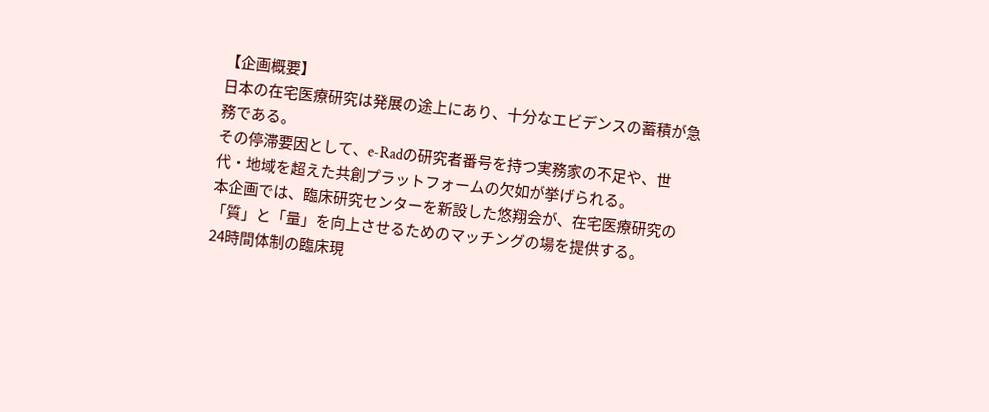【企画概要】
日本の在宅医療研究は発展の途上にあり、十分なエビデンスの蓄積が急務である。
その停滞要因として、e-Radの研究者番号を持つ実務家の不足や、世代・地域を超えた共創プラットフォームの欠如が挙げられる。
本企画では、臨床研究センターを新設した悠翔会が、在宅医療研究の「質」と「量」を向上させるためのマッチングの場を提供する。
24時間体制の臨床現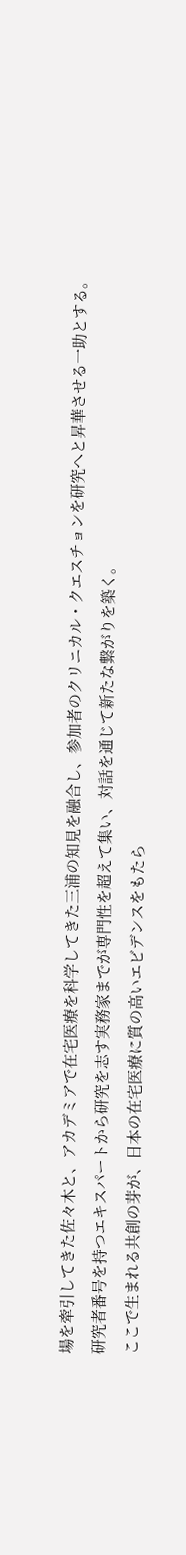場を牽引してきた佐々木と、アカデミアで在宅医療を科学してきた三浦の知見を融合し、参加者のクリニカル・クエスチョンを研究へと昇華させる一助とする。
研究者番号を持つエキスパートから研究を志す実務家までが専門性を超えて集い、対話を通じて新たな繋がりを築く。
ここで生まれる共創の芽が、日本の在宅医療に質の高いエビデンスをもたら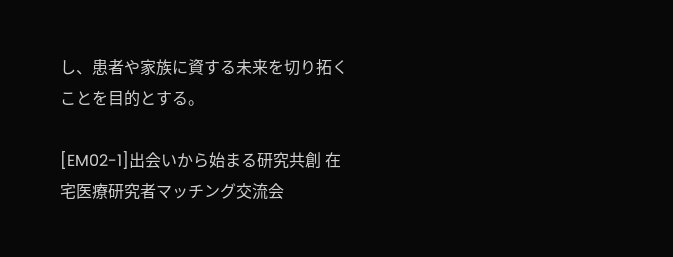し、患者や家族に資する未来を切り拓くことを目的とする。

[EM02-1]出会いから始まる研究共創 在宅医療研究者マッチング交流会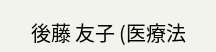後藤 友子 (医療法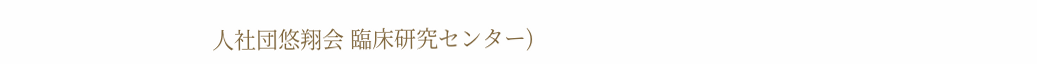人社団悠翔会 臨床研究センター)